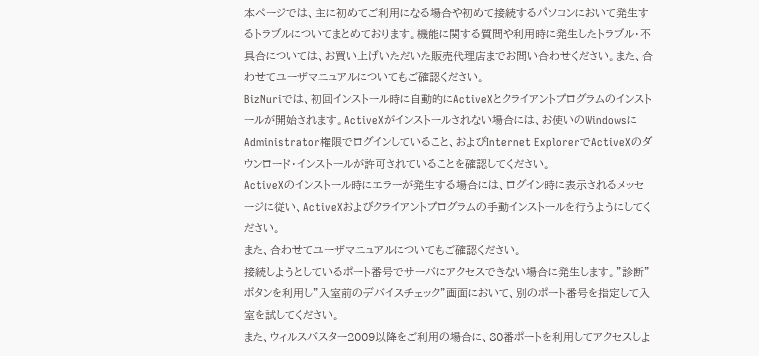本ページでは、主に初めてご利用になる場合や初めて接続するパソコンにおいて発生するトラブルについてまとめております。機能に関する質問や利用時に発生したトラブル・不具合については、お買い上げいただいた販売代理店までお問い合わせください。また、合わせてユーザマニュアルについてもご確認ください。
BizNuriでは、初回インストール時に自動的にActiveXとクライアントプログラムのインストールが開始されます。ActiveXがインストールされない場合には、お使いのWindowsにAdministrator権限でログインしていること、およびInternet ExplorerでActiveXのダウンロード・インストールが許可されていることを確認してください。
ActiveXのインストール時にエラーが発生する場合には、ログイン時に表示されるメッセージに従い、ActiveXおよびクライアントプログラムの手動インストールを行うようにしてください。
また、合わせてユーザマニュアルについてもご確認ください。
接続しようとしているポート番号でサーバにアクセスできない場合に発生します。”診断”ボタンを利用し”入室前のデバイスチェック”画面において、別のポート番号を指定して入室を試してください。
また、ウィルスバスター2009以降をご利用の場合に、80番ポートを利用してアクセスしよ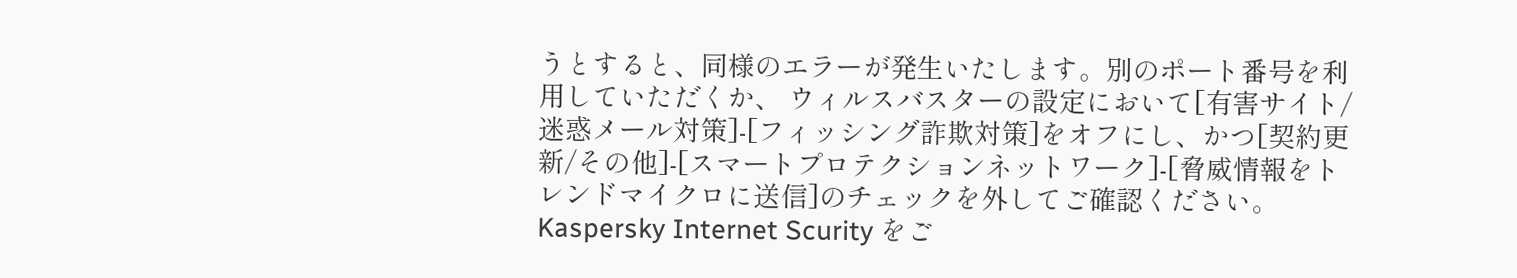うとすると、同様のエラーが発生いたします。別のポート番号を利用していただくか、 ウィルスバスターの設定において[有害サイト/迷惑メール対策]-[フィッシング詐欺対策]をオフにし、かつ[契約更新/その他]-[スマートプロテクションネットワーク]-[脅威情報をトレンドマイクロに送信]のチェックを外してご確認ください。
Kaspersky Internet Scurity をご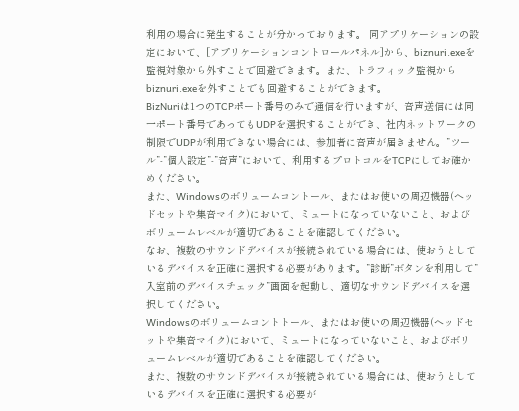利用の場合に発生することが分かっております。 同アプリケーションの設定において、[アプリケーションコントロールパネル]から、biznuri.exeを監視対象から外すことで回避できます。また、トラフィック監視からbiznuri.exeを外すことでも回避することができます。
BizNuriは1つのTCPポート番号のみで通信を行いますが、音声送信には同一ポート番号であってもUDPを選択することができ、社内ネットワークの制限でUDPが利用できない場合には、参加者に音声が届きません。”ツール”-”個人設定”-”音声”において、利用するプロトコルをTCPにしてお確かめください。
また、Windowsのボリュームコントール、またはお使いの周辺機器(ヘッドセットや集音マイク)において、ミュートになっていないこと、およびボリュームレベルが適切であることを確認してください。
なお、複数のサウンドデバイスが接続されている場合には、使おうとしているデバイスを正確に選択する必要があります。”診断”ボタンを利用して”入室前のデバイスチェック”画面を起動し、適切なサウンドデバイスを選択してください。
Windowsのボリュームコントトール、またはお使いの周辺機器(ヘッドセットや集音マイク)において、ミュートになっていないこと、およびボリュームレベルが適切であることを確認してください。
また、複数のサウンドデバイスが接続されている場合には、使おうとしているデバイスを正確に選択する必要が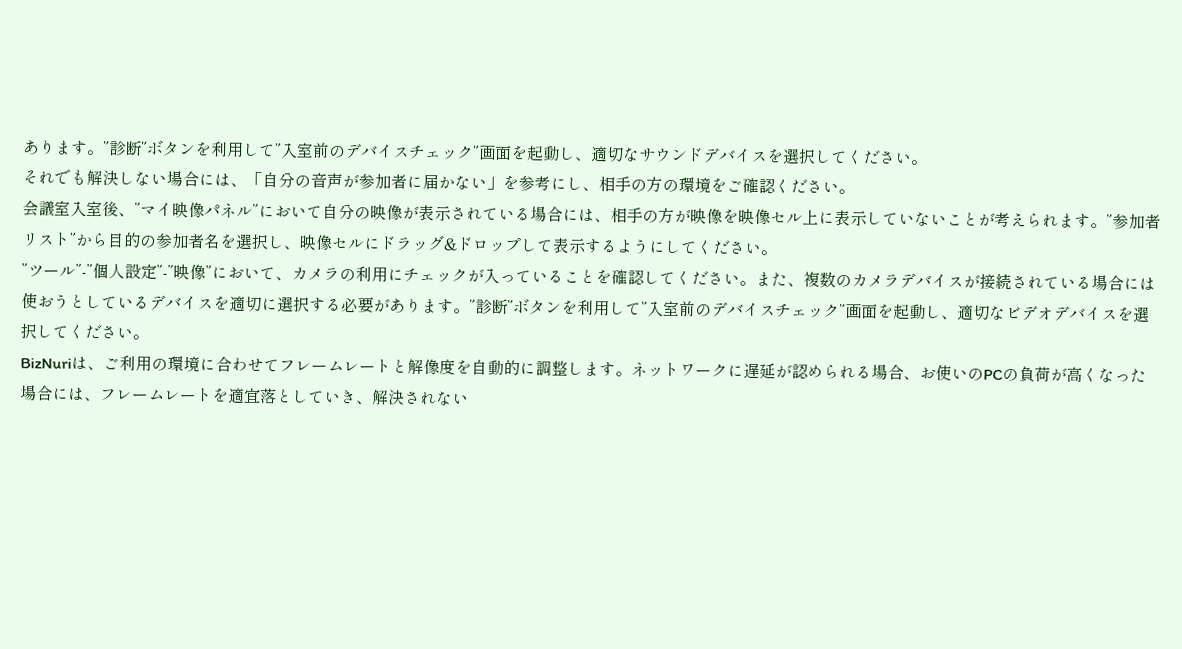あります。”診断”ボタンを利用して”入室前のデバイスチェック”画面を起動し、適切なサウンドデバイスを選択してください。
それでも解決しない場合には、「自分の音声が参加者に届かない」を参考にし、相手の方の環境をご確認ください。
会議室入室後、”マイ映像パネル”において自分の映像が表示されている場合には、相手の方が映像を映像セル上に表示していないことが考えられます。”参加者リスト”から目的の参加者名を選択し、映像セルにドラッグ&ドロップして表示するようにしてください。
”ツール”-”個人設定”-”映像”において、カメラの利用にチェックが入っていることを確認してください。また、複数のカメラデバイスが接続されている場合には使おうとしているデバイスを適切に選択する必要があります。”診断”ボタンを利用して”入室前のデバイスチェック”画面を起動し、適切なビデオデバイスを選択してください。
BizNuriは、ご利用の環境に合わせてフレームレートと解像度を自動的に調整します。ネットワークに遅延が認められる場合、お使いのPCの負荷が高くなった場合には、フレームレートを適宜落としていき、解決されない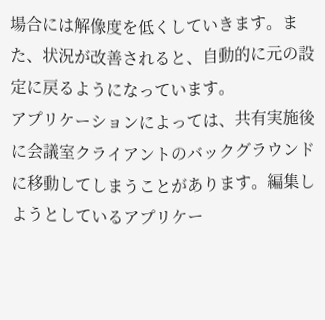場合には解像度を低くしていきます。また、状況が改善されると、自動的に元の設定に戻るようになっています。
アプリケーションによっては、共有実施後に会議室クライアントのバックグラウンドに移動してしまうことがあります。編集しようとしているアプリケー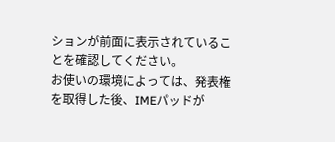ションが前面に表示されていることを確認してください。
お使いの環境によっては、発表権を取得した後、IMEパッドが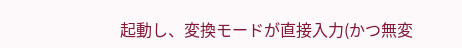起動し、変換モードが直接入力(かつ無変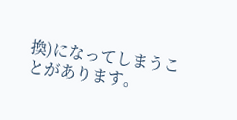換)になってしまうことがあります。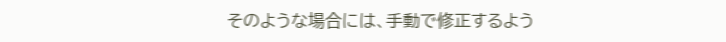そのような場合には、手動で修正するよう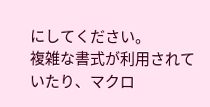にしてください。
複雑な書式が利用されていたり、マクロ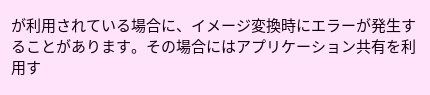が利用されている場合に、イメージ変換時にエラーが発生することがあります。その場合にはアプリケーション共有を利用す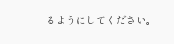るようにしてください。